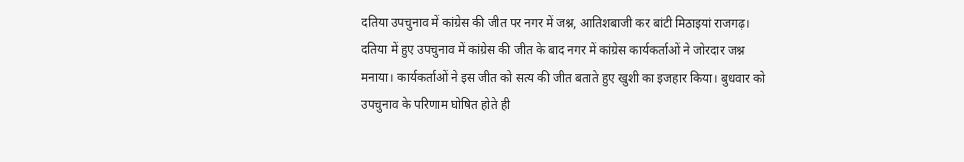दतिया उपचुनाव में कांग्रेस की जीत पर नगर में जश्न, आतिशबाजी कर बांटी मिठाइयां राजगढ़। दतिया में हुए उपचुनाव में कांग्रेस की जीत के बाद नगर में कांग्रेस कार्यकर्ताओं ने जोरदार जश्न मनाया। कार्यकर्ताओं ने इस जीत को सत्य की जीत बताते हुए खुशी का इजहार किया। बुधवार को उपचुनाव के परिणाम घोषित होते ही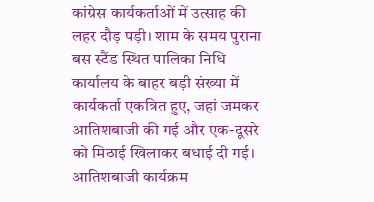कांग्रेस कार्यकर्ताओं में उत्साह की लहर दौड़ पड़ी। शाम के समय पुराना बस स्टैंड स्थित पालिका निधि कार्यालय के बाहर बड़ी संख्या में कार्यकर्ता एकत्रित हुए, जहां जमकर आतिशबाजी की गई और एक-दूसरे को मिठाई खिलाकर बधाई दी गई। आतिशबाजी कार्यक्रम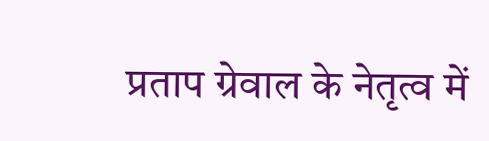प्रताप ग्रेवाल के नेतृत्व में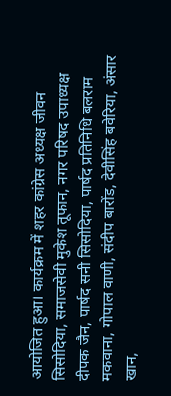आयोजित हुआ। कार्यक्रम में शहर कांग्रेस अध्यक्ष जीवन सिसोदिया, समाजसेवी मुकेश तूफान, नगर परिषद उपाध्यक्ष दीपक जैन, पार्षद सनी सिसोदिया, पार्षद प्रतिनिधि बलराम मकवाना, गोपाल वाणी, संदीप बारोंड, देवीसिंह बवेरिया, अंसार खान,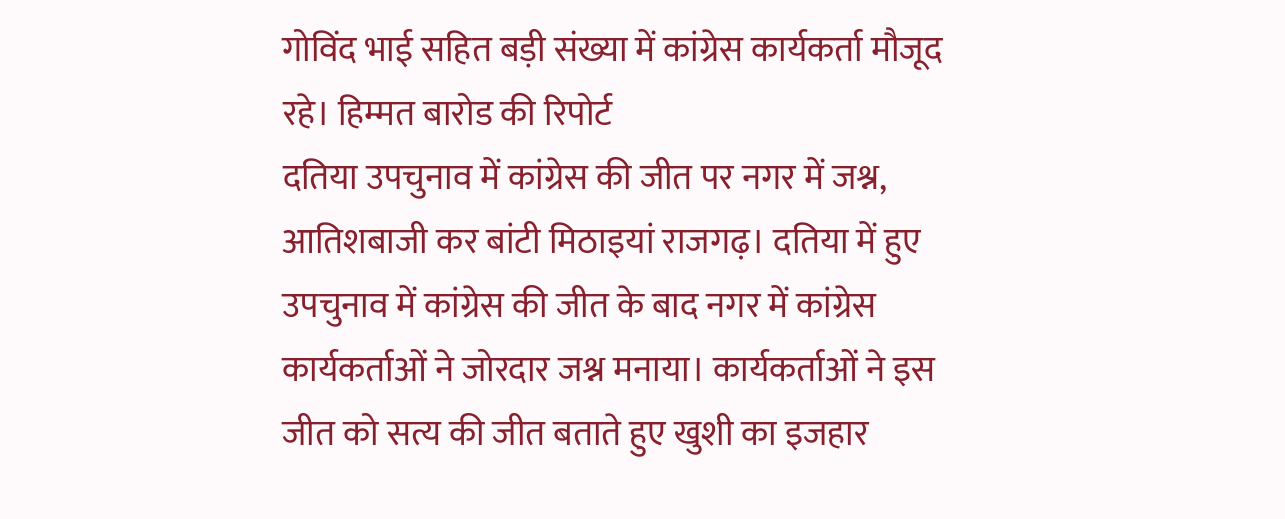गोविंद भाई सहित बड़ी संख्या में कांग्रेस कार्यकर्ता मौजूद रहे। हिम्मत बारोड की रिपोर्ट
दतिया उपचुनाव में कांग्रेस की जीत पर नगर में जश्न, आतिशबाजी कर बांटी मिठाइयां राजगढ़। दतिया में हुए उपचुनाव में कांग्रेस की जीत के बाद नगर में कांग्रेस कार्यकर्ताओं ने जोरदार जश्न मनाया। कार्यकर्ताओं ने इस जीत को सत्य की जीत बताते हुए खुशी का इजहार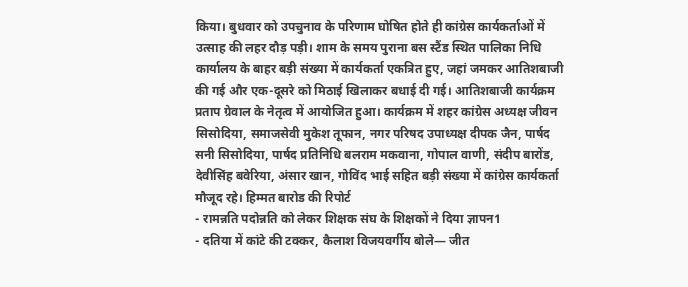किया। बुधवार को उपचुनाव के परिणाम घोषित होते ही कांग्रेस कार्यकर्ताओं में उत्साह की लहर दौड़ पड़ी। शाम के समय पुराना बस स्टैंड स्थित पालिका निधि कार्यालय के बाहर बड़ी संख्या में कार्यकर्ता एकत्रित हुए, जहां जमकर आतिशबाजी की गई और एक-दूसरे को मिठाई खिलाकर बधाई दी गई। आतिशबाजी कार्यक्रम प्रताप ग्रेवाल के नेतृत्व में आयोजित हुआ। कार्यक्रम में शहर कांग्रेस अध्यक्ष जीवन सिसोदिया, समाजसेवी मुकेश तूफान, नगर परिषद उपाध्यक्ष दीपक जैन, पार्षद सनी सिसोदिया, पार्षद प्रतिनिधि बलराम मकवाना, गोपाल वाणी, संदीप बारोंड, देवीसिंह बवेरिया, अंसार खान, गोविंद भाई सहित बड़ी संख्या में कांग्रेस कार्यकर्ता मौजूद रहे। हिम्मत बारोड की रिपोर्ट
- रामन्नति पदोन्नति को लेकर शिक्षक संघ के शिक्षकों ने दिया ज्ञापन1
- दतिया में कांटे की टक्कर, कैलाश विजयवर्गीय बोले— जीत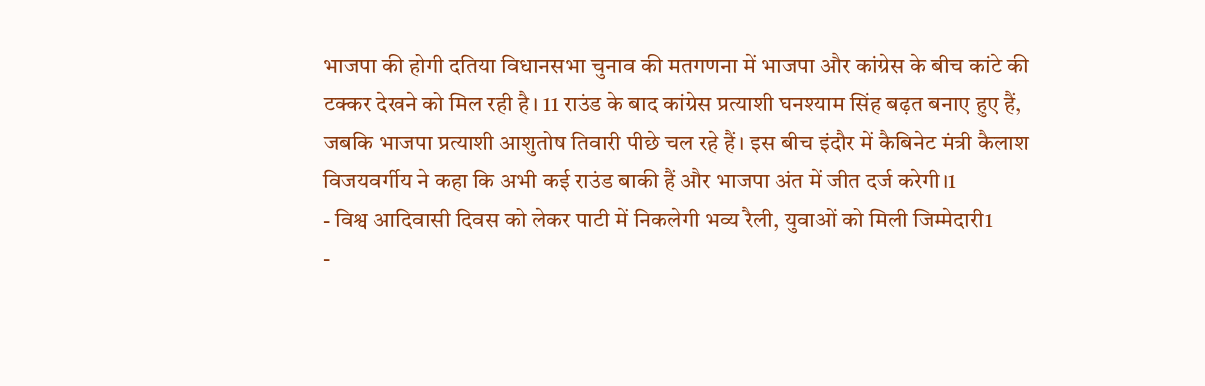भाजपा की होगी दतिया विधानसभा चुनाव की मतगणना में भाजपा और कांग्रेस के बीच कांटे की टक्कर देखने को मिल रही है। 11 राउंड के बाद कांग्रेस प्रत्याशी घनश्याम सिंह बढ़त बनाए हुए हैं, जबकि भाजपा प्रत्याशी आशुतोष तिवारी पीछे चल रहे हैं। इस बीच इंदौर में कैबिनेट मंत्री कैलाश विजयवर्गीय ने कहा कि अभी कई राउंड बाकी हैं और भाजपा अंत में जीत दर्ज करेगी।1
- विश्व आदिवासी दिवस को लेकर पाटी में निकलेगी भव्य रैली, युवाओं को मिली जिम्मेदारी1
-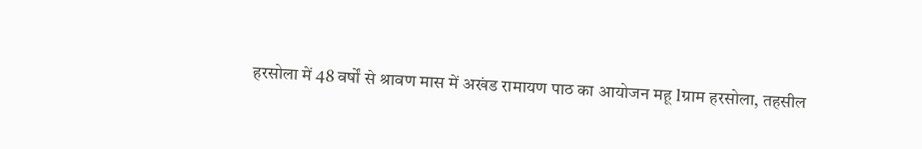हरसोला में 48 वर्षों से श्रावण मास में अखंड रामायण पाठ का आयोजन महू lग्राम हरसोला, तहसील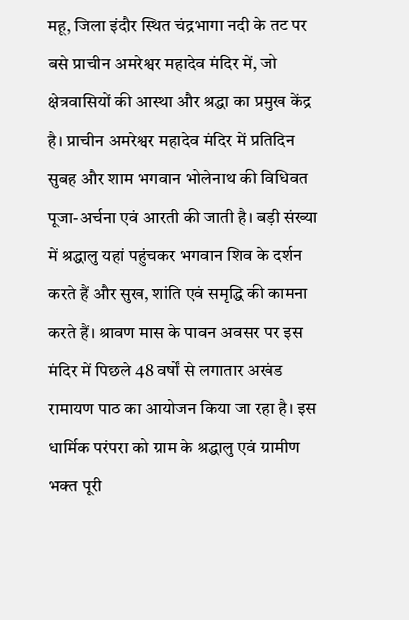महू, जिला इंदौर स्थित चंद्रभागा नदी के तट पर बसे प्राचीन अमरेश्वर महादेव मंदिर में, जो क्षेत्रवासियों की आस्था और श्रद्धा का प्रमुख केंद्र है। प्राचीन अमरेश्वर महादेव मंदिर में प्रतिदिन सुबह और शाम भगवान भोलेनाथ की विधिवत पूजा-अर्चना एवं आरती की जाती है। बड़ी संख्या में श्रद्धालु यहां पहुंचकर भगवान शिव के दर्शन करते हैं और सुख, शांति एवं समृद्धि की कामना करते हैं। श्रावण मास के पावन अवसर पर इस मंदिर में पिछले 48 वर्षों से लगातार अखंड रामायण पाठ का आयोजन किया जा रहा है। इस धार्मिक परंपरा को ग्राम के श्रद्धालु एवं ग्रामीण भक्त पूरी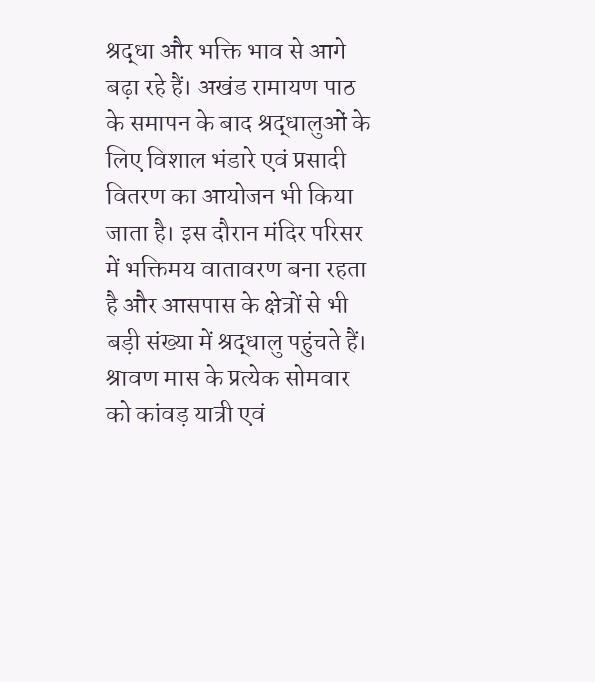श्रद्धा और भक्ति भाव से आगे बढ़ा रहे हैं। अखंड रामायण पाठ के समापन के बाद श्रद्धालुओं के लिए विशाल भंडारे एवं प्रसादी वितरण का आयोजन भी किया जाता है। इस दौरान मंदिर परिसर में भक्तिमय वातावरण बना रहता है और आसपास के क्षेत्रों से भी बड़ी संख्या में श्रद्धालु पहुंचते हैं। श्रावण मास के प्रत्येक सोमवार को कांवड़ यात्री एवं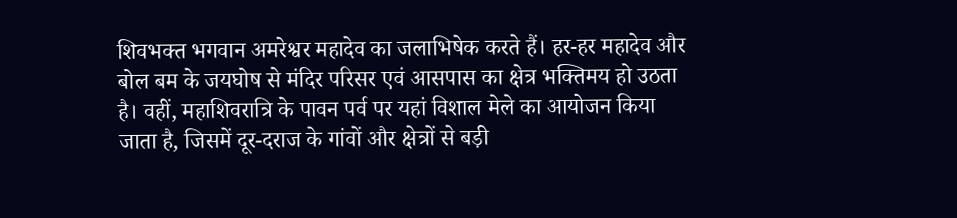शिवभक्त भगवान अमरेश्वर महादेव का जलाभिषेक करते हैं। हर-हर महादेव और बोल बम के जयघोष से मंदिर परिसर एवं आसपास का क्षेत्र भक्तिमय हो उठता है। वहीं, महाशिवरात्रि के पावन पर्व पर यहां विशाल मेले का आयोजन किया जाता है, जिसमें दूर-दराज के गांवों और क्षेत्रों से बड़ी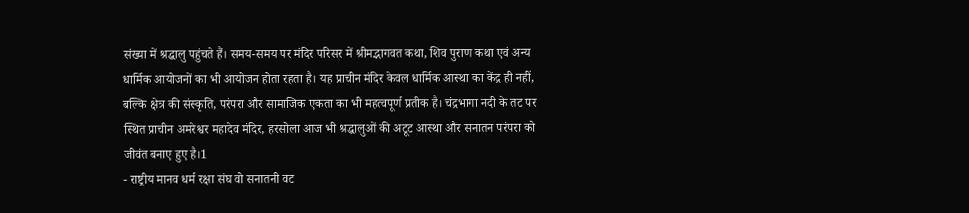संख्या में श्रद्धालु पहुंचते हैं। समय-समय पर मंदिर परिसर में श्रीमद्भागवत कथा, शिव पुराण कथा एवं अन्य धार्मिक आयोजनों का भी आयोजन होता रहता है। यह प्राचीन मंदिर केवल धार्मिक आस्था का केंद्र ही नहीं, बल्कि क्षेत्र की संस्कृति, परंपरा और सामाजिक एकता का भी महत्वपूर्ण प्रतीक है। चंद्रभागा नदी के तट पर स्थित प्राचीन अमरेश्वर महादेव मंदिर, हरसोला आज भी श्रद्धालुओं की अटूट आस्था और सनातन परंपरा को जीवंत बनाए हुए है।1
- राष्ट्रीय मानव धर्म रक्षा संघ वो सनातनी वट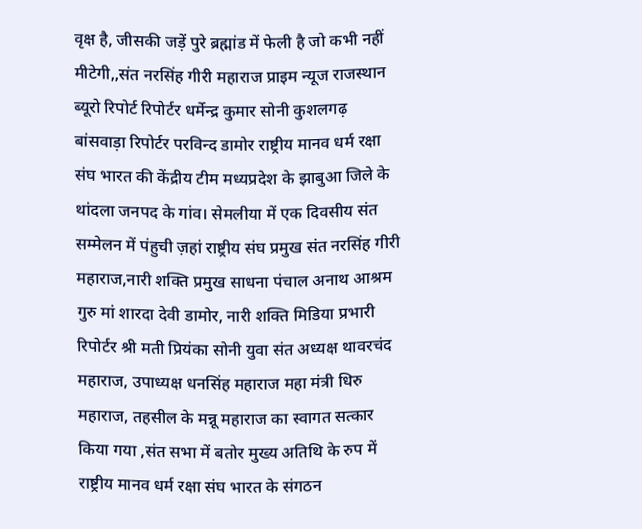वृक्ष है, जीसकी जड़ें पुरे ब्रह्मांड में फेली है जो कभी नहीं मीटेगी,,संत नरसिंह गीरी महाराज प्राइम न्यूज राजस्थान ब्यूरो रिपोर्ट रिपोर्टर धर्मेन्द्र कुमार सोनी कुशलगढ़ बांसवाड़ा रिपोर्टर परविन्द डामोर राष्ट्रीय मानव धर्म रक्षा संघ भारत की केंद्रीय टीम मध्यप्रदेश के झाबुआ जिले के थांदला जनपद के गांव। सेमलीया में एक दिवसीय संत सम्मेलन में पंहुची ज़हां राष्ट्रीय संघ प्रमुख संत नरसिंह गीरी महाराज,नारी शक्ति प्रमुख साधना पंचाल अनाथ आश्रम गुरु मां शारदा देवी डामोर, नारी शक्ति मिडिया प्रभारी रिपोर्टर श्री मती प्रियंका सोनी युवा संत अध्यक्ष थावरचंद महाराज, उपाध्यक्ष धनसिंह महाराज महा मंत्री धिरु महाराज, तहसील के मन्नू महाराज का स्वागत सत्कार किया गया ,संत सभा में बतोर मुख्य अतिथि के रुप में राष्ट्रीय मानव धर्म रक्षा संघ भारत के संगठन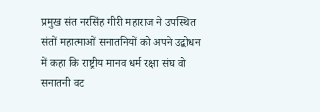प्रमुख संत नरसिंह गीरी महाराज ने उपस्थित संतों महात्माओं सनातनियों को अपने उद्बोधन में कहा कि राष्ट्रीय मानव धर्म रक्षा संघ वो सनातनी वट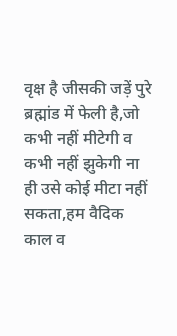वृक्ष है जीसकी जड़ें पुरे ब्रह्मांड में फेली है,जो कभी नहीं मीटेगी व कभी नहीं झुकेगी ना ही उसे कोई मीटा नहीं सकता,हम वैदिक काल व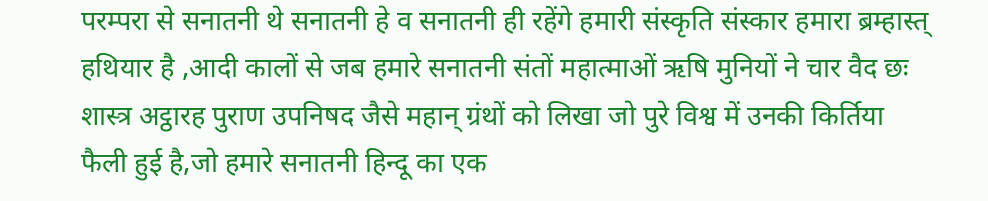परम्परा से सनातनी थे सनातनी हे व सनातनी ही रहेंगे हमारी संस्कृति संस्कार हमारा ब्रम्हास्त् हथियार है ,आदी कालों से जब हमारे सनातनी संतों महात्माओं ऋषि मुनियों ने चार वैद छः शास्त्र अट्ठारह पुराण उपनिषद जैसे महान् ग्रंथों को लिखा जो पुरे विश्व में उनकी किर्तिया फैली हुई है,जो हमारे सनातनी हिन्दू का एक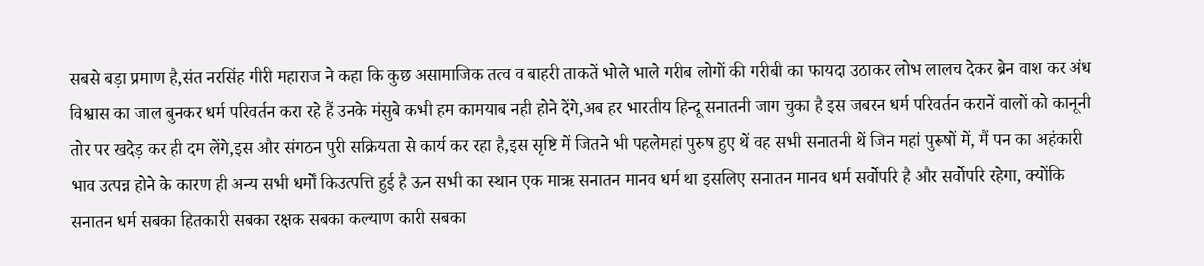सबसे बड़ा प्रमाण है,संत नरसिंह गीरी महाराज ने कहा कि कुछ असामाजिक तत्व व बाहरी ताकतें भोले भाले गरीब लोगों की गरीबी का फायदा उठाकर लोभ लालच देकर ब्रेन वाश कर अंध विश्वास का जाल बुनकर धर्म परिवर्तन करा रहे हैं उनके मंसुबे कभी हम कामयाब नही होने देंगे,अब हर भारतीय हिन्दू सनातनी जाग चुका है इस जबरन धर्म परिवर्तन करानें वालों को कानूनी तोर पर खदेड़ कर ही दम लेंगे,इस और संगठन पुरी सक्रियता से कार्य कर रहा है,इस सृष्टि में जितने भी पहलेमहां पुरुष हुए थें वह सभी सनातनी थें जिन महां पुरूषों में, मैं पन का अहंकारी भाव उत्पन्न होने के कारण ही अन्य सभी धर्मों किउत्पत्ति हुई है ऊन सभी का स्थान एक माऋ सनातन मानव धर्म था इसलिए सनातन मानव धर्म सर्वोपरि है और सर्वोपरि रहेगा, क्योंकि सनातन धर्म सबका हितकारी सबका रक्षक सबका कल्याण कारी सबका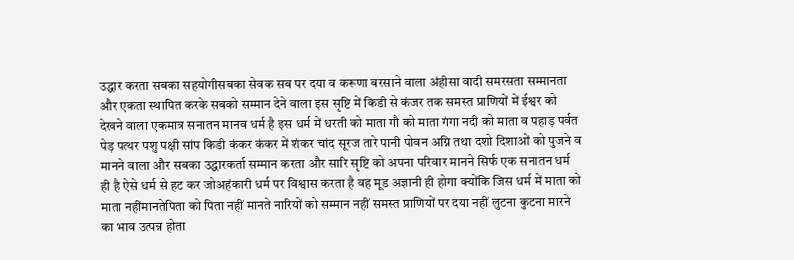उद्धार करता सबका सहयोगीसबका सेवक सब पर दया व करूणा बरसाने वाला अंहीसा वादी समरसता सम्मानता और एकता स्थापित करके सबको सम्मान देने वाला इस सृष्टि में किडी से कंजर तक समस्त प्राणियों में ईश्वर को देखने वाला एकमात्र सनातन मानव धर्म है इस धर्म में धरती को माता गौ को माता गंगा नदी को माता व पहाड़ पर्वत पेड़ पत्थर पशु पक्षी सांप किडी कंकर कंकर में शंकर चांद सूरज तारे पानी पोवन अग्नि तथा दशो दिशाओं को पुजने व मानने वाला और सबका उद्धारकर्ता सम्मान करता और सारि सृष्टि को अपना परिवार मानने सिर्फ एक सनातन धर्म ही है ऐसे धर्म से हट कर जोअहंकारी धर्म पर विश्वास करता है वह मूड अज्ञानी ही होगा क्योंकि जिस धर्म में माता को माता नहींमानतेपिता को पिता नहीं मानते नारियों को सम्मान नहीं समस्त प्राणियों पर दया नहीं लुटना कुटना मारने का भाव उत्पन्न होता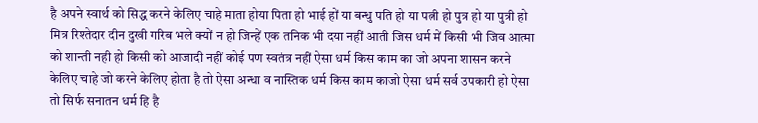है अपने स्वार्थ को सिद्ध करने केलिए चाहे माता होया पिता हो भाई हों या बन्धु पति हो या पत्नी हो पुत्र हो या पुत्री हो मित्र रिश्तेदार दीन दुखी गरिब भले क्यों न हो जिन्हें एक तनिक भी दया नहीं आती जिस धर्म में किसी भी जिव आत्मा को शान्ती नही हो किसी को आजादी नहीं कोई पण स्वतंत्र नहीं ऐसा धर्म किस काम का जो अपना शासन करने केलिए चाहे जो करने केलिए होता है तो ऐसा अन्धा व नास्तिक धर्म किस काम काजो ऐसा धर्म सर्व उपकारी हो ऐसा तो सिर्फ सनातन धर्म हि है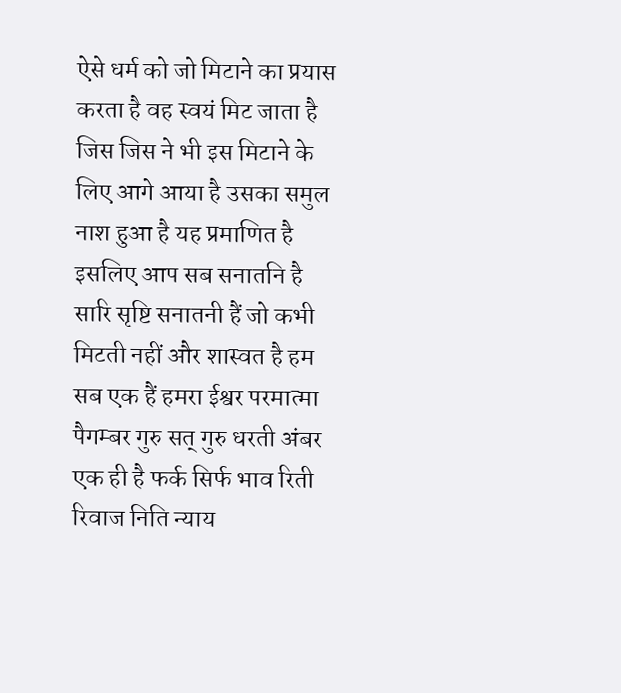ऐसे धर्म को जो मिटाने का प्रयास करता है वह स्वयं मिट जाता है जिस जिस ने भी इस मिटाने के लिए आगे आया है उसका समुल नाश हुआ है यह प्रमाणित है इसलिए आप सब सनातनि है सारि सृष्टि सनातनी हैं जो कभी मिटती नहीं और शास्वत है हम सब एक हैं हमरा ईश्वर परमात्मा पैगम्बर गुरु सत् गुरु धरती अंबर एक ही है फर्क सिर्फ भाव रिती रिवाज निति न्याय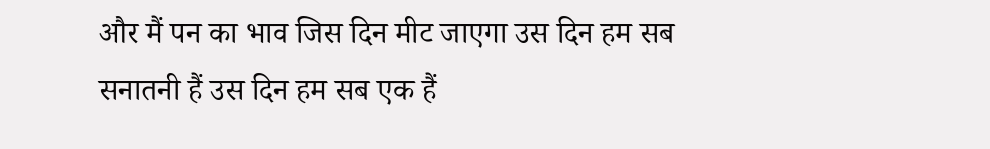और मैं पन का भाव जिस दिन मीट जाएगा उस दिन हम सब सनातनी हैं उस दिन हम सब एक हैं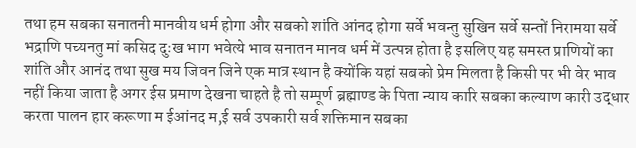तथा हम सबका सनातनी मानवीय धर्म होगा और सबको शांति आंनद होगा सर्वे भवन्तु सुखिन सर्वे सन्तों निरामया सर्वे भद्राणि पच्यनतु मां कसिद दुःख भाग भवेत्ये भाव सनातन मानव धर्म में उत्पन्न होता है इसलिए यह समस्त प्राणियों का शांति और आनंद तथा सुख मय जिवन जिने एक मात्र स्थान है क्योंकि यहां सबको प्रेम मिलता है किसी पर भी वेर भाव नहीं किया जाता है अगर ईस प्रमाण देखना चाहते है तो सम्पूर्ण ब्रह्माण्ड के पिता न्याय कारि सबका कल्याण कारी उद्धार करता पालन हार करूणा म ईआंनद म,ई सर्व उपकारी सर्व शक्तिमान सबका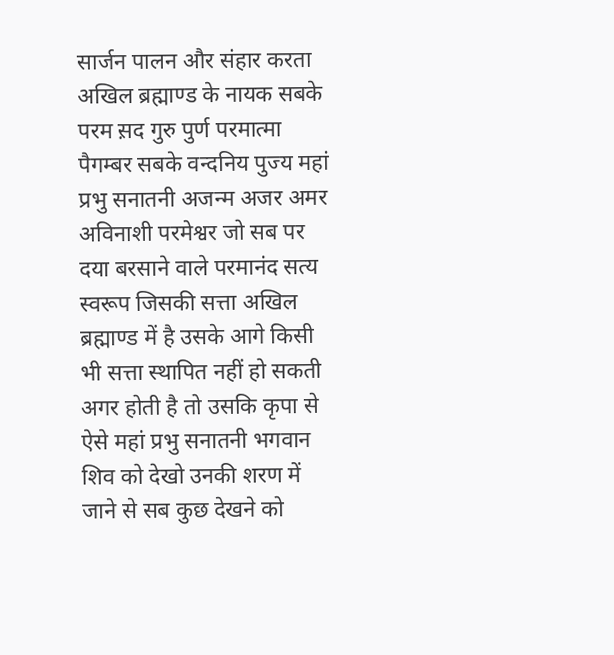सार्जन पालन और संहार करता अखिल ब्रह्माण्ड के नायक सबके परम स़द गुरु पुर्ण परमात्मा पैगम्बर सबके वन्दनिय पुज्य महां प्रभु सनातनी अजन्म अजर अमर अविनाशी परमेश्वर जो सब पर दया बरसाने वाले परमानंद सत्य स्वरूप जिसकी सत्ता अखिल ब्रह्माण्ड में है उसके आगे किसी भी सत्ता स्थापित नहीं हो सकती अगर होती है तो उसकि कृपा से ऐसे महां प्रभु सनातनी भगवान शिव को देखो उनकी शरण में जाने से सब कुछ देखने को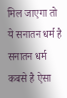मिल जाएगा तो ये सनातन धर्म है सनातन धर्म कबसे है ऐसा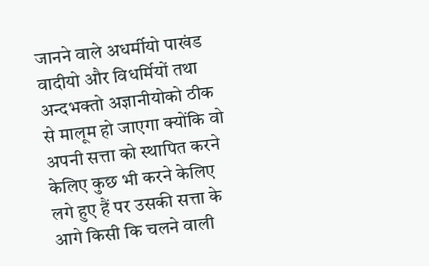जानने वाले अधर्मीयो पाखंड वादीयो और विधर्मियों तथा अन्दभक्तो अज्ञानीयोको ठीक से मालूम हो जाएगा क्योंकि वो अपनी सत्ता को स्थापित करने केलिए कुछ भी करने केलिए लगे हुए हैं पर उसकी सत्ता के आगे किसी कि चलने वाली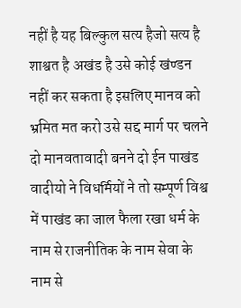नहीं है यह बिल्कुल सत्य हैजो सत्य है शाश्वत है अखंड है उसे कोई खंण्डन नहीं कर सकता है इसलिए मानव को भ्रमित मत करो उसे सद्द मार्ग पर चलने दो मानवतावादी बनने दो ईन पाखंड वादीयो ने विधर्मियों ने तो सम्पूर्ण विश्व में पाखंड का जाल फैला रखा धर्म के नाम से राजनीतिक के नाम सेवा के नाम से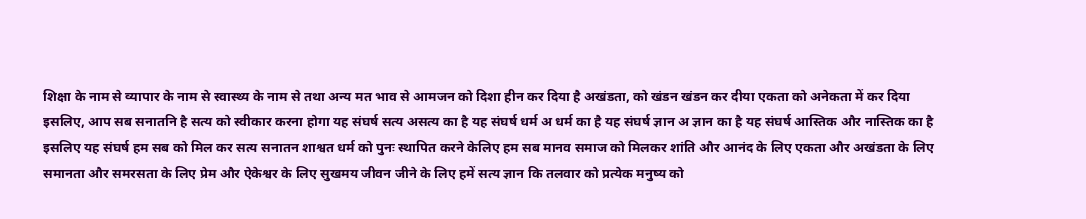शिक्षा के नाम से व्यापार के नाम से स्वास्थ्य के नाम से तथा अन्य मत भाव से आमजन को दिशा हीन कर दिया है अखंडता, को खंडन खंडन कर दीया एकता को अनेकता में कर दिया इसलिए, आप सब सनातनि है सत्य को स्वीकार करना होगा यह संघर्ष सत्य असत्य का है यह संघर्ष धर्म अ धर्म का है यह संघर्ष ज्ञान अ ज्ञान का है यह संघर्ष आस्तिक और नास्तिक का है इसलिए यह संघर्ष हम सब को मिल कर सत्य सनातन शाश्वत धर्म को पुनः स्थापित करने केलिए हम सब मानव समाज को मिलकर शांति और आनंद के लिए एकता और अखंडता के लिए समानता और समरसता के लिए प्रेम और ऐकेश्वर के लिए सुखमय जीवन जीने के लिए हमें सत्य ज्ञान कि तलवार को प्रत्येक मनुष्य को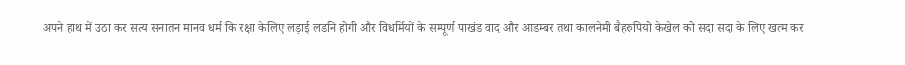अपने हाथ में उठा कर सत्य सनातन मानव धर्म कि रक्षा केलिए लड़ाई लडनि होगी और विधर्मियों के सम्पूर्ण पाखंड वाद और आडम्बर तथा कालनेमी बैहरुपियो केखेल को सदा सदा के लिए खत्म कर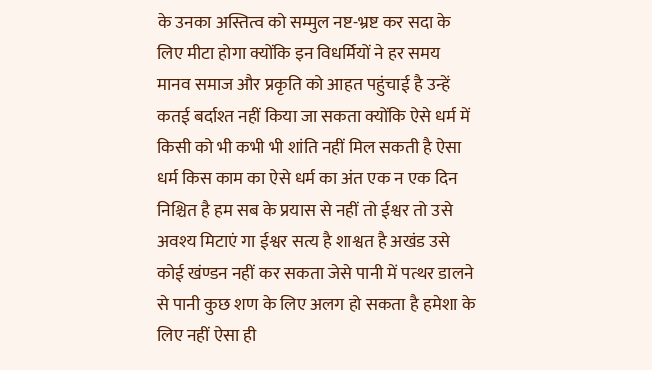के उनका अस्तित्व को सम्मुल नष्ट-भ्रष्ट कर सदा के लिए मीटा होगा क्योंकि इन विधर्मियों ने हर समय मानव समाज और प्रकृति को आहत पहुंचाई है उन्हें कतई बर्दाश्त नहीं किया जा सकता क्योंकि ऐसे धर्म में किसी को भी कभी भी शांति नहीं मिल सकती है ऐसा धर्म किस काम का ऐसे धर्म का अंत एक न एक दिन निश्चित है हम सब के प्रयास से नहीं तो ईश्वर तो उसे अवश्य मिटाएं गा ईश्वर सत्य है शाश्वत है अखंड उसे कोई खंण्डन नहीं कर सकता जेसे पानी में पत्थर डालने से पानी कुछ शण के लिए अलग हो सकता है हमेशा के लिए नहीं ऐसा ही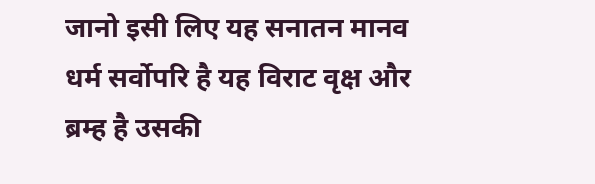जानो इसी लिए यह सनातन मानव धर्म सर्वोपरि है यह विराट वृक्ष और ब्रम्ह है उसकी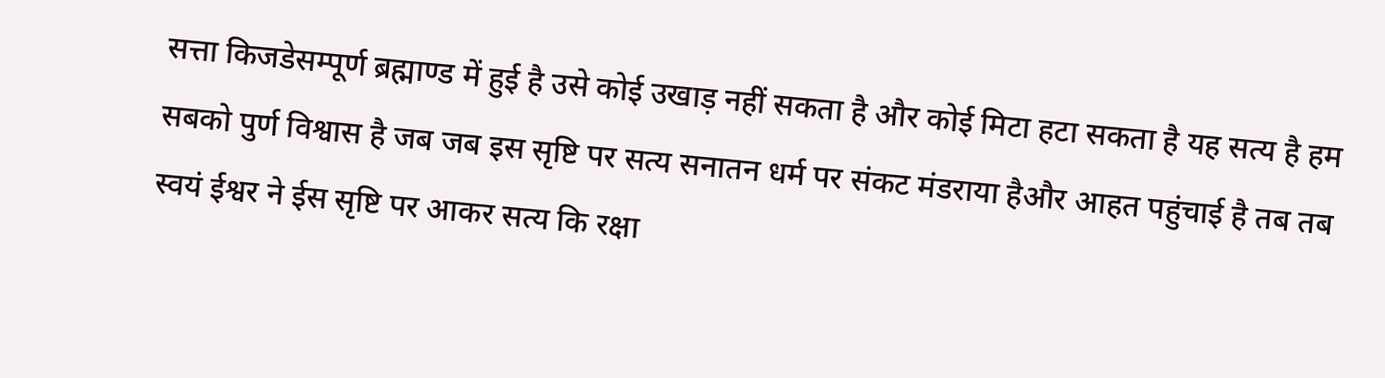सत्ता किजडेसम्पूर्ण ब्रह्माण्ड में हुई है उसे कोई उखाड़ नहीं सकता है और कोई मिटा हटा सकता है यह सत्य है हम सबको पुर्ण विश्वास है जब जब इस सृष्टि पर सत्य सनातन धर्म पर संकट मंडराया हैऔर आहत पहुंचाई है तब तब स्वयं ईश्वर ने ईस सृष्टि पर आकर सत्य कि रक्षा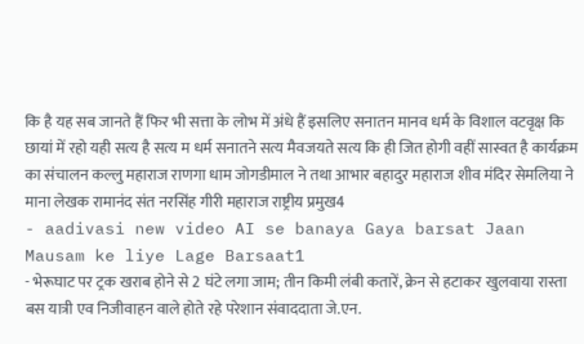कि है यह सब जानते हैं फिर भी सत्ता के लोभ में अंधे हैं इसलिए सनातन मानव धर्म के विशाल वटवृक्ष कि छायां में रहो यही सत्य है सत्य म धर्म सनातने सत्य मैवजयते सत्य कि ही जित होगी वहीं सास्वत है कार्यक्रम का संचालन कल्लु महाराज राणगा धाम जोगडीमाल ने तथा आभार बहादुर महाराज शीव मंदिर सेमलिया ने माना लेखक रामानंद संत नरसिंह गीरी महाराज राष्ट्रीय प्रमुख4
- aadivasi new video AI se banaya Gaya barsat Jaan Mausam ke liye Lage Barsaat1
- भेरूघाट पर ट्रक खराब होने से 2 घंटे लगा जाम; तीन किमी लंबी कतारें, क्रेन से हटाकर खुलवाया रास्ता बस यात्री एव निजीवाहन वाले होते रहे परेशान संवाददाता जे.एन.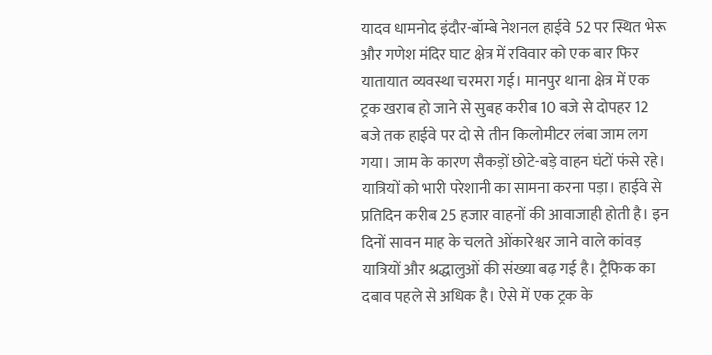यादव धामनोद इंदौर-बॉम्बे नेशनल हाईवे 52 पर स्थित भेरू और गणेश मंदिर घाट क्षेत्र में रविवार को एक बार फिर यातायात व्यवस्था चरमरा गई। मानपुर थाना क्षेत्र में एक ट्रक खराब हो जाने से सुबह करीब 10 बजे से दोपहर 12 बजे तक हाईवे पर दो से तीन किलोमीटर लंबा जाम लग गया। जाम के कारण सैकड़ों छोटे-बड़े वाहन घंटों फंसे रहे। यात्रियों को भारी परेशानी का सामना करना पड़ा। हाईवे से प्रतिदिन करीब 25 हजार वाहनों की आवाजाही होती है। इन दिनों सावन माह के चलते ओंकारेश्वर जाने वाले कांवड़ यात्रियों और श्रद्धालुओं की संख्या बढ़ गई है। ट्रैफिक का दबाव पहले से अधिक है। ऐसे में एक ट्रक के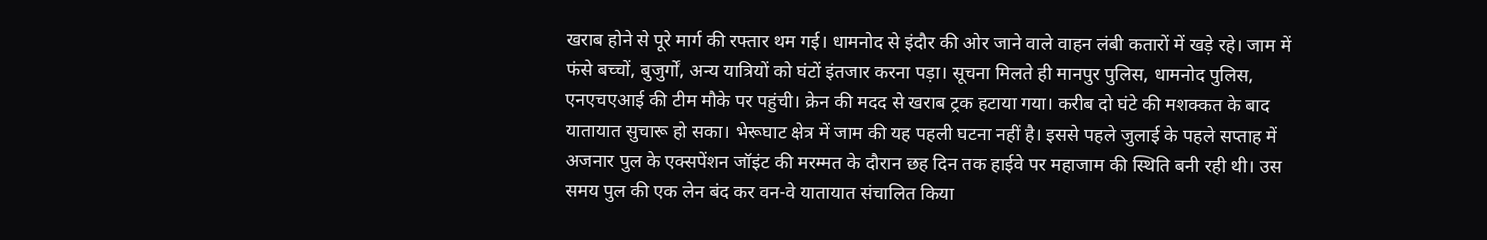खराब होने से पूरे मार्ग की रफ्तार थम गई। धामनोद से इंदौर की ओर जाने वाले वाहन लंबी कतारों में खड़े रहे। जाम में फंसे बच्चों, बुजुर्गों, अन्य यात्रियों को घंटों इंतजार करना पड़ा। सूचना मिलते ही मानपुर पुलिस, धामनोद पुलिस, एनएचएआई की टीम मौके पर पहुंची। क्रेन की मदद से खराब ट्रक हटाया गया। करीब दो घंटे की मशक्कत के बाद यातायात सुचारू हो सका। भेरूघाट क्षेत्र में जाम की यह पहली घटना नहीं है। इससे पहले जुलाई के पहले सप्ताह में अजनार पुल के एक्सपेंशन जॉइंट की मरम्मत के दौरान छह दिन तक हाईवे पर महाजाम की स्थिति बनी रही थी। उस समय पुल की एक लेन बंद कर वन-वे यातायात संचालित किया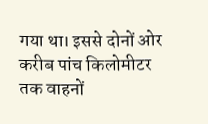गया था। इससे दोनों ओर करीब पांच किलोमीटर तक वाहनों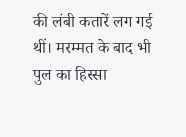की लंबी कतारें लग गई थीं। मरम्मत के बाद भी पुल का हिस्सा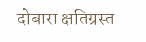दोबारा क्षतिग्रस्त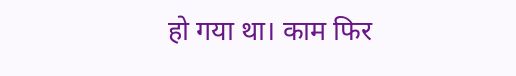हो गया था। काम फिर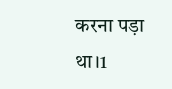करना पड़ा था।1